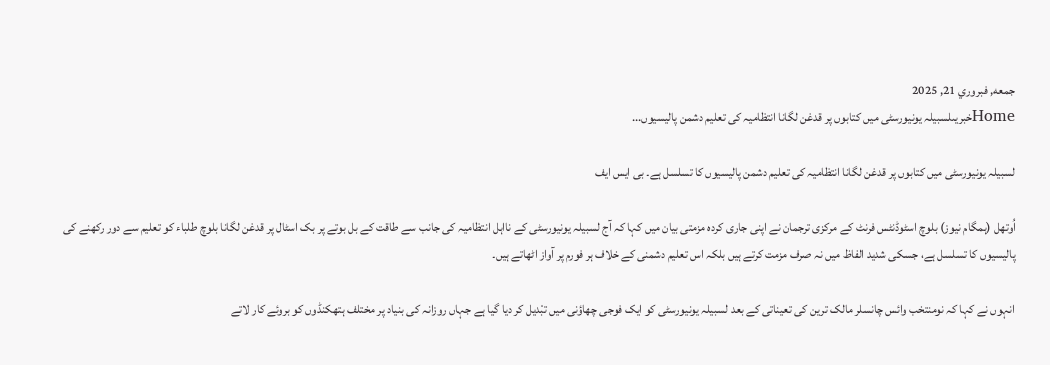جمعه, فبروري 21, 2025
Homeخبریںلسبیلہ یونیورسٹی میں کتابوں پر قدغن لگانا انتظامیہ کی تعلیم دشمن پالیسیوں...

لسبیلہ یونیورسٹی میں کتابوں پر قدغن لگانا انتظامیہ کی تعلیم دشمن پالیسیوں کا تسلسل ہے۔ بی ایس ایف

اُوتھل (ہمگام نیوز) بلوچ اسٹوڈنٹس فرنٹ کے مرکزی ترجمان نے اپنی جاری کردہ مزمتی بیان میں کہا کہ آج لسبیلہ یونیورسٹی کے نااہل انتظامیہ کی جانب سے طاقت کے بل بوتے پر بک اسٹال پر قدغن لگانا بلوچ طلباء کو تعلیم سے دور رکھنے کی پالیسیوں کا تسلسل ہے، جسکی شدید الفاظ میں نہ صرف مزمت کرتے ہیں بلکہ اس تعلیم دشمنی کے خلاف ہر فورم پر آواز اٹھاتے ہیں۔

انہوں نے کہا کہ نومنتخب وائس چانسلر مالک ترین کی تعیناتی کے بعد لسبیلہ یونیورسٹی کو ایک فوجی چھاؤنی میں تبْدیل کر دیا گیا ہے جہاں روزانہ کی بنیاد پر مختلف ہتھکنڈوں کو بروئے کار لاتے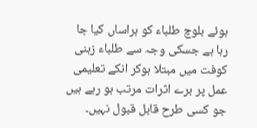ہوئے بلوچ طلباء کو ہراساں کیا جا رہا ہے جسکی وجہ سے طلباء زہنی کوفت میں مبتلا ہوکر انکے تعلیمی عمل پر برے اثرات مرتب ہو رہے ہیں جو کسی طرح قابل قبول نہیں۔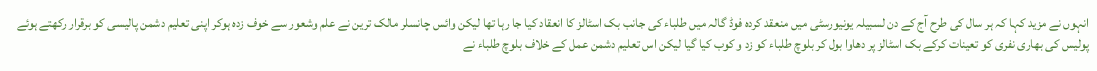انہوں نے مزید کہا کہ ہر سال کی طرح آج کے دن لسبیلہ یونیورسٹی میں منعقد کردہ فوڈ گالہ میں طلباء کی جانب بک اسٹالز کا انعقاد کیا جا رہا تھا لیکن وائس چانسلر مالک ترین نے علم وشعور سے خوف زدہ ہوکر اپنی تعلیم دشمن پالیسی کو برقرار رکھتے ہوئے پولیس کی بھاری نفری کو تعینات کرکے بک اسٹالز پر دھاوا بول کر بلوچ طلباء کو زد و کوب کیا گیا لیکن اس تعلیم دشمن عمل کے خلاف بلوچ طلباء نے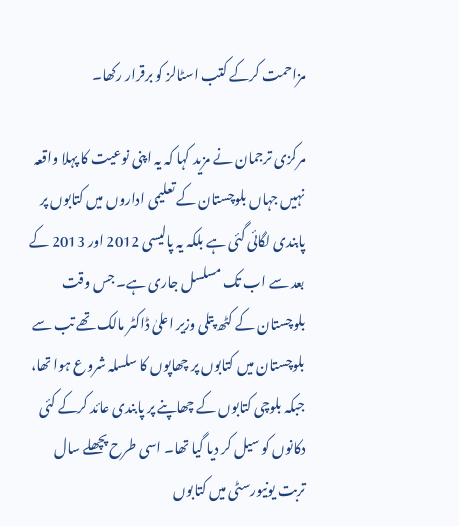مزاحمت کرکے کتب اسٹالز کو برقرار رکھا۔

مرکزی ترجمان نے مزید کہا کہ یہ اپنی نوعیت کا پہلا واقعہ نہیں جہاں بلوچستان کے تعلیمی اداروں میں کتابوں پر پابندی لگائی گئی ہے بلکہ یہ پالیسی 2012 اور 2013 کے بعد سے اب تک مسلسل جاری ہے۔ جس وقت بلوچستان کے کٹھ پتلی وزیر اعلیٰ ڈاکٹر مالک تھے تب سے بلوچستان میں کتابوں پر چھاپوں کا سلسلہ شروع ہوا تھا، جبکہ بلوچی کتابوں کے چھاپنے پر پابندی عائد کرکے کئی دکانوں کو سیل کر دیا گیا تھا۔ اسی طرح پچھلے سال تربت یونیورسٹی میں کتابوں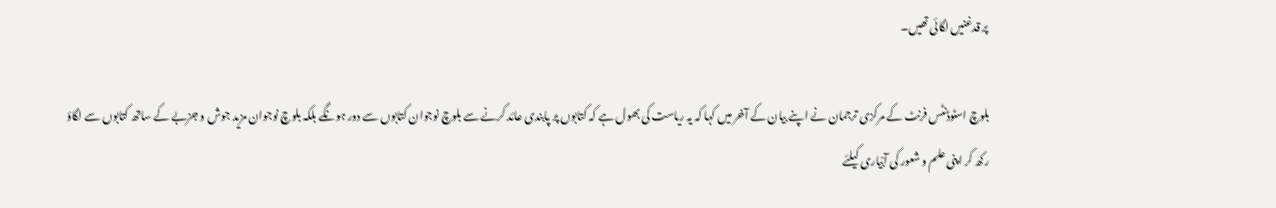پر قدغنیں لگائی تھیں۔

بلوچ اسٹوڈنٹس فرنٹ کے مرکزی ترجمان نے اپنے بیان کے آخر میں کہا کہ یہ ریاست کی بھول ہے کہ کتابوں پر پابندی عائد کرنے سے بلوچ نوجوان کتابوں سے دور ہونگے بلکہ بلوچ نوجوان مزید جوش و جزبے کے ساتھ کتابوں سے لگاؤ رکھ کر اپنی علم و شعور کی آبْیاری کیلئے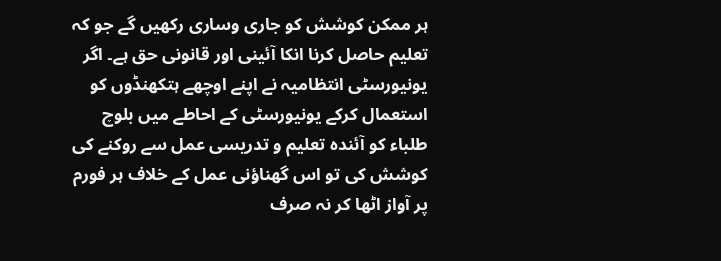ہر ممکن کوشش کو جاری وساری رکھیں گے جو کہ تعلیم حاصل کرنا انکا آئینی اور قانونی حق ہے۔ اگر یونیورسٹی انتظامیہ نے اپنے اوچھے ہتکھنڈوں کو استعمال کرکے یونیورسٹی کے احاطے میں بلوچ طلباء کو آئندہ تعلیم و تدریسی عمل سے روکنے کی کوشش کی تو اس گھناؤنی عمل کے خلاف ہر فورم پر آواز اٹھا کر نہ صرف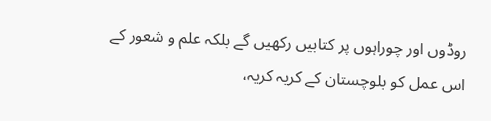روڈوں اور چوراہوں پر کتابیں رکھیں گے بلکہ علم و شعور کے اس عمل کو بلوچستان کے کریہ کریہ،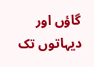گاؤں اور دیہاتوں تک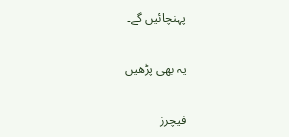پہنچائیں گے۔

یہ بھی پڑھیں

فیچرز